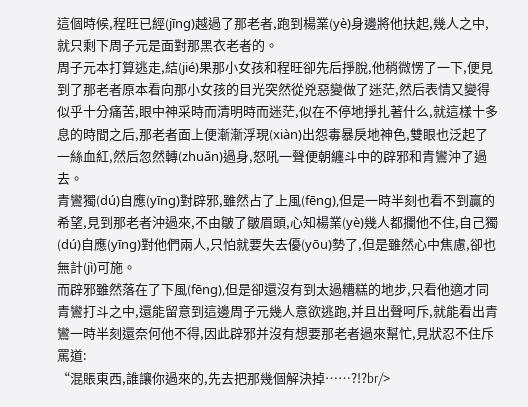這個時候,程旺已經(jīng)越過了那老者,跑到楊業(yè)身邊將他扶起,幾人之中,就只剩下周子元是面對那黑衣老者的。
周子元本打算逃走,結(jié)果那小女孩和程旺卻先后掙脫,他稍微愣了一下,便見到了那老者原本看向那小女孩的目光突然從兇惡變做了迷茫,然后表情又變得似乎十分痛苦,眼中神采時而清明時而迷茫,似在不停地掙扎著什么,就這樣十多息的時間之后,那老者面上便漸漸浮現(xiàn)出怨毒暴戾地神色,雙眼也泛起了一絲血紅,然后忽然轉(zhuǎn)過身,怒吼一聲便朝纏斗中的辟邪和青鸞沖了過去。
青鸞獨(dú)自應(yīng)對辟邪,雖然占了上風(fēng),但是一時半刻也看不到贏的希望,見到那老者沖過來,不由皺了皺眉頭,心知楊業(yè)幾人都攔他不住,自己獨(dú)自應(yīng)對他們兩人,只怕就要失去優(yōu)勢了,但是雖然心中焦慮,卻也無計(jì)可施。
而辟邪雖然落在了下風(fēng),但是卻還沒有到太過糟糕的地步,只看他適才同青鸞打斗之中,還能留意到這邊周子元幾人意欲逃跑,并且出聲呵斥,就能看出青鸞一時半刻還奈何他不得,因此辟邪并沒有想要那老者過來幫忙,見狀忍不住斥罵道:
“混賬東西,誰讓你過來的,先去把那幾個解決掉……?!?br/>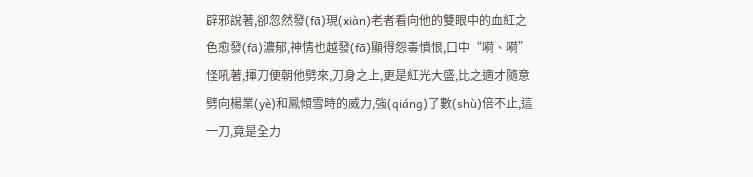辟邪說著,卻忽然發(fā)現(xiàn)老者看向他的雙眼中的血紅之色愈發(fā)濃郁,神情也越發(fā)顯得怨毒憤恨,口中“嗬、嗬”怪吼著,揮刀便朝他劈來,刀身之上,更是紅光大盛,比之適才隨意劈向楊業(yè)和鳳傾雪時的威力,強(qiáng)了數(shù)倍不止,這一刀,竟是全力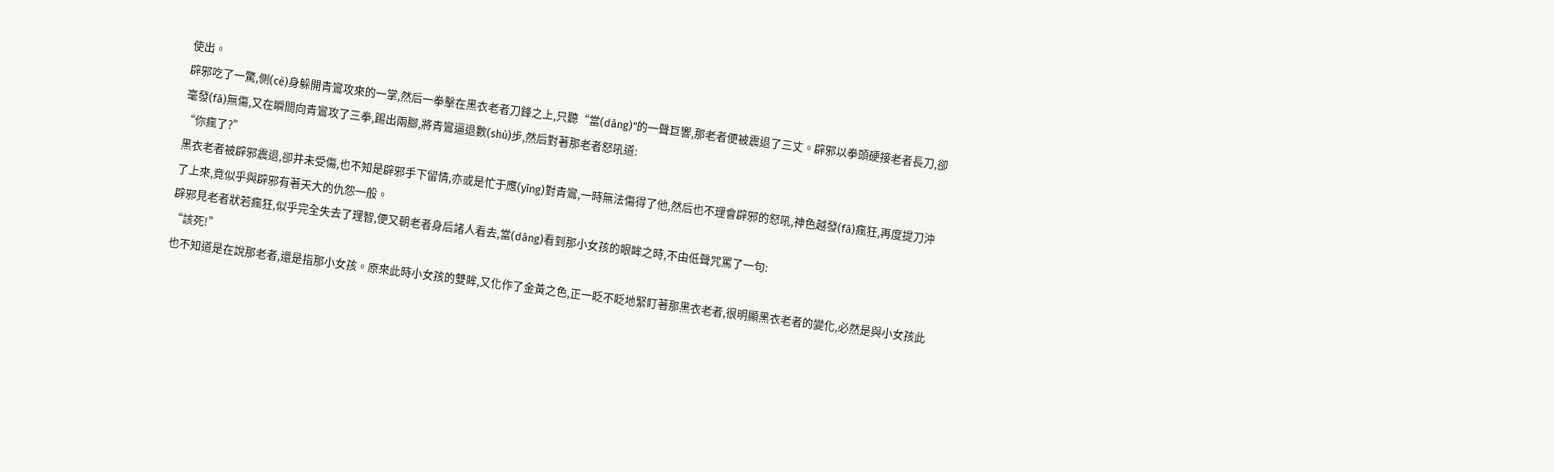使出。
辟邪吃了一驚,側(cè)身躲開青鸞攻來的一掌,然后一拳擊在黑衣老者刀鋒之上,只聽“當(dāng)”的一聲巨響,那老者便被震退了三丈。辟邪以拳頭硬接老者長刀,卻毫發(fā)無傷,又在瞬間向青鸞攻了三拳,踢出兩腳,將青鸞逼退數(shù)步,然后對著那老者怒吼道:
“你瘋了?”
黑衣老者被辟邪震退,卻并未受傷,也不知是辟邪手下留情,亦或是忙于應(yīng)對青鸞,一時無法傷得了他,然后也不理會辟邪的怒吼,神色越發(fā)瘋狂,再度提刀沖了上來,竟似乎與辟邪有著天大的仇怨一般。
辟邪見老者狀若瘋狂,似乎完全失去了理智,便又朝老者身后諸人看去,當(dāng)看到那小女孩的眼眸之時,不由低聲咒罵了一句:
“該死!”
也不知道是在說那老者,還是指那小女孩。原來此時小女孩的雙眸,又化作了金黃之色,正一眨不眨地緊盯著那黑衣老者,很明顯黑衣老者的變化,必然是與小女孩此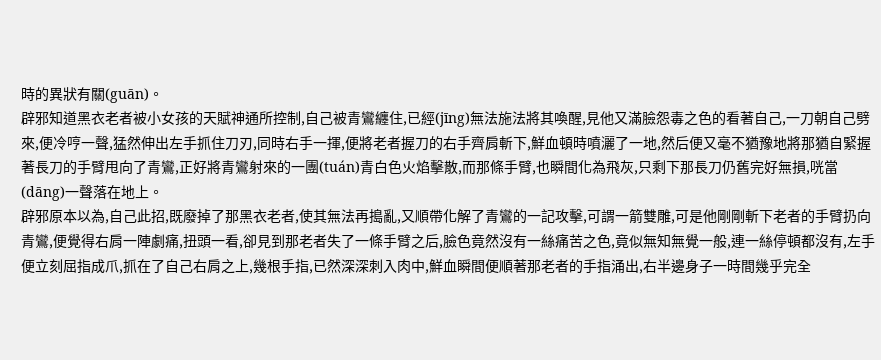時的異狀有關(guān)。
辟邪知道黑衣老者被小女孩的天賦神通所控制,自己被青鸞纏住,已經(jīng)無法施法將其喚醒,見他又滿臉怨毒之色的看著自己,一刀朝自己劈來,便冷哼一聲,猛然伸出左手抓住刀刃,同時右手一揮,便將老者握刀的右手齊肩斬下,鮮血頓時噴灑了一地,然后便又毫不猶豫地將那猶自緊握著長刀的手臂甩向了青鸞,正好將青鸞射來的一團(tuán)青白色火焰擊散,而那條手臂,也瞬間化為飛灰,只剩下那長刀仍舊完好無損,咣當(dāng)一聲落在地上。
辟邪原本以為,自己此招,既廢掉了那黑衣老者,使其無法再搗亂,又順帶化解了青鸞的一記攻擊,可謂一箭雙雕,可是他剛剛斬下老者的手臂扔向青鸞,便覺得右肩一陣劇痛,扭頭一看,卻見到那老者失了一條手臂之后,臉色竟然沒有一絲痛苦之色,竟似無知無覺一般,連一絲停頓都沒有,左手便立刻屈指成爪,抓在了自己右肩之上,幾根手指,已然深深刺入肉中,鮮血瞬間便順著那老者的手指涌出,右半邊身子一時間幾乎完全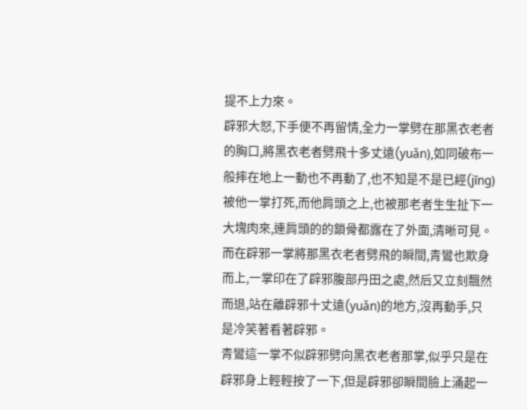提不上力來。
辟邪大怒,下手便不再留情,全力一掌劈在那黑衣老者的胸口,將黑衣老者劈飛十多丈遠(yuǎn),如同破布一般摔在地上一動也不再動了,也不知是不是已經(jīng)被他一掌打死,而他肩頭之上,也被那老者生生扯下一大塊肉來,連肩頭的的鎖骨都露在了外面,清晰可見。
而在辟邪一掌將那黑衣老者劈飛的瞬間,青鸞也欺身而上,一掌印在了辟邪腹部丹田之處,然后又立刻飄然而退,站在離辟邪十丈遠(yuǎn)的地方,沒再動手,只是冷笑著看著辟邪。
青鸞這一掌不似辟邪劈向黑衣老者那掌,似乎只是在辟邪身上輕輕按了一下,但是辟邪卻瞬間臉上涌起一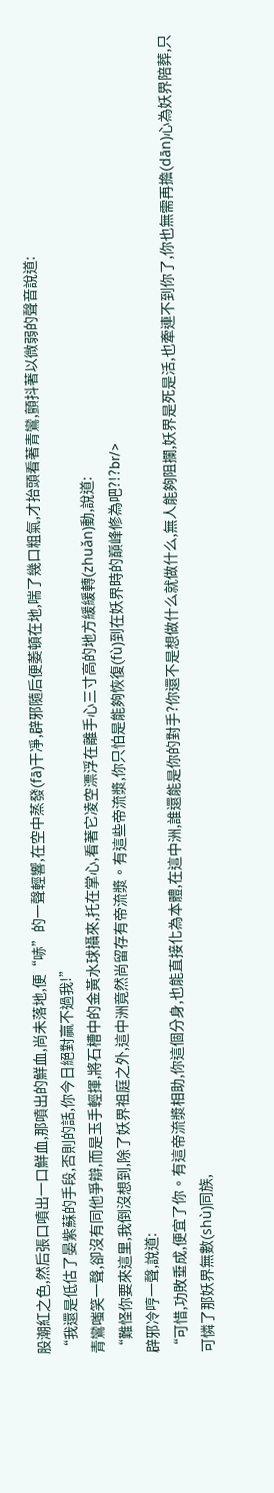股潮紅之色,然后張口噴出一口鮮血,那噴出的鮮血,尚未落地,便“哧”的一聲輕響,在空中蒸發(fā)干凈,辟邪隨后便萎頓在地,喘了幾口粗氣,才抬頭看著青鸞,顫抖著以微弱的聲音說道:
“我還是低估了晏紫蘇的手段,否則的話,你今日絕對贏不過我!”
青鸞嗤笑一聲,卻沒有同他爭辯,而是玉手輕揮,將石槽中的金黃水球攝來,托在掌心,看著它凌空漂浮在離手心三寸高的地方緩緩轉(zhuǎn)動,說道:
“難怪你要來這里,我倒沒想到,除了妖界祖庭之外,這中洲竟然尚留存有帝流漿。有這些帝流漿,你只怕是能夠恢復(fù)到在妖界時的巔峰修為吧?!?br/>
辟邪冷哼一聲,說道:
“可惜,功敗垂成,便宜了你。有這帝流漿相助,你這個分身,也能直接化為本體,在這中洲,誰還能是你的對手?你還不是想做什么就做什么,無人能夠阻攔,妖界是死是活,也牽連不到你了,你也無需再擔(dān)心為妖界陪葬,只可憐了那妖界無數(shù)同族,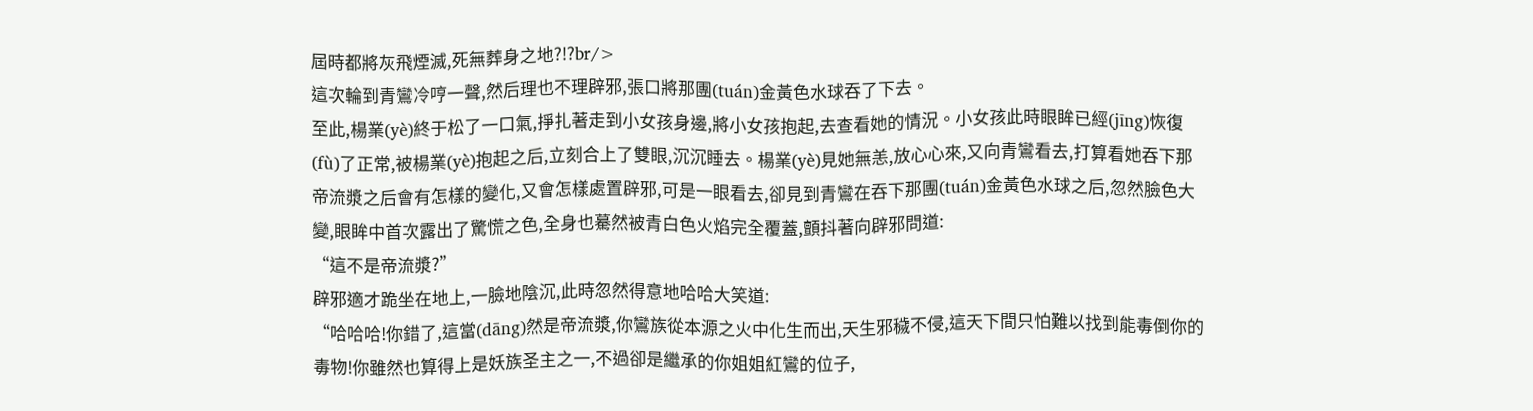屆時都將灰飛煙滅,死無葬身之地?!?br/>
這次輪到青鸞冷哼一聲,然后理也不理辟邪,張口將那團(tuán)金黃色水球吞了下去。
至此,楊業(yè)終于松了一口氣,掙扎著走到小女孩身邊,將小女孩抱起,去查看她的情況。小女孩此時眼眸已經(jīng)恢復(fù)了正常,被楊業(yè)抱起之后,立刻合上了雙眼,沉沉睡去。楊業(yè)見她無恙,放心心來,又向青鸞看去,打算看她吞下那帝流漿之后會有怎樣的變化,又會怎樣處置辟邪,可是一眼看去,卻見到青鸞在吞下那團(tuán)金黃色水球之后,忽然臉色大變,眼眸中首次露出了驚慌之色,全身也驀然被青白色火焰完全覆蓋,顫抖著向辟邪問道:
“這不是帝流漿?”
辟邪適才跪坐在地上,一臉地陰沉,此時忽然得意地哈哈大笑道:
“哈哈哈!你錯了,這當(dāng)然是帝流漿,你鸞族從本源之火中化生而出,天生邪穢不侵,這天下間只怕難以找到能毒倒你的毒物!你雖然也算得上是妖族圣主之一,不過卻是繼承的你姐姐紅鸞的位子,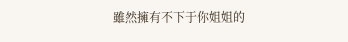雖然擁有不下于你姐姐的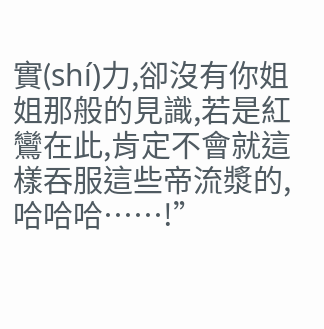實(shí)力,卻沒有你姐姐那般的見識,若是紅鸞在此,肯定不會就這樣吞服這些帝流漿的,哈哈哈……!”